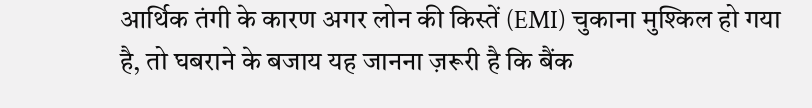आर्थिक तंगी के कारण अगर लोन की किस्तें (EMI) चुकाना मुश्किल हो गया है, तो घबराने के बजाय यह जानना ज़रूरी है कि बैंक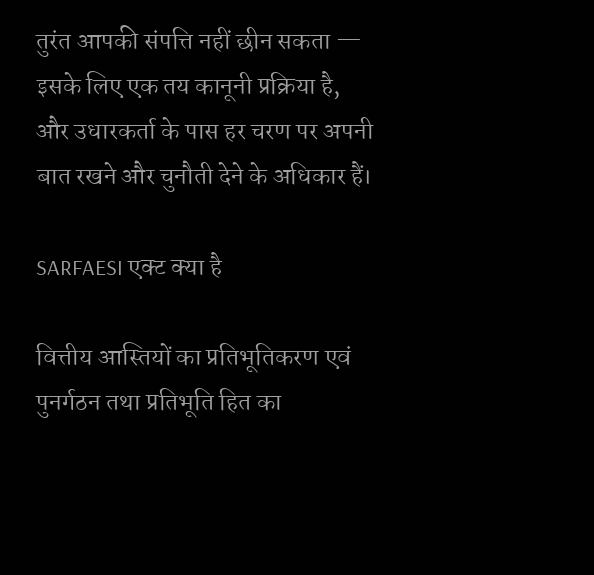तुरंत आपकी संपत्ति नहीं छीन सकता — इसके लिए एक तय कानूनी प्रक्रिया है, और उधारकर्ता के पास हर चरण पर अपनी बात रखने और चुनौती देने के अधिकार हैं।

SARFAESI एक्ट क्या है

वित्तीय आस्तियों का प्रतिभूतिकरण एवं पुनर्गठन तथा प्रतिभूति हित का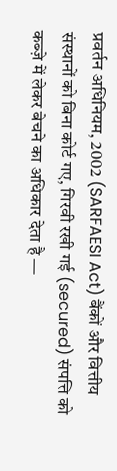प्रवर्तन अधिनियम, 2002 (SARFAESI Act) बैंकों और वित्तीय संस्थानों को बिना कोर्ट गए, गिरवी रखी गई (secured) संपत्ति को कब्ज़े में लेकर बेचने का अधिकार देता है —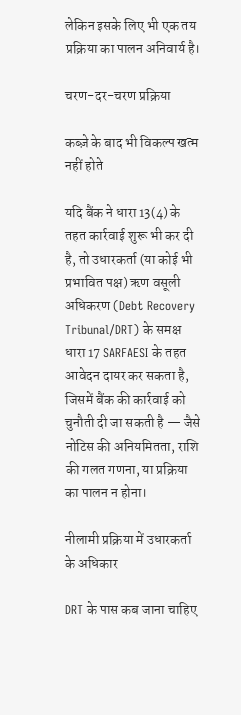लेकिन इसके लिए भी एक तय प्रक्रिया का पालन अनिवार्य है।

चरण-दर-चरण प्रक्रिया

कब्ज़े के बाद भी विकल्प खत्म नहीं होते

यदि बैंक ने धारा 13(4) के तहत कार्रवाई शुरू भी कर दी है, तो उधारकर्ता (या कोई भी प्रभावित पक्ष) ऋण वसूली अधिकरण (Debt Recovery Tribunal/DRT) के समक्ष धारा 17 SARFAESI के तहत आवेदन दायर कर सकता है, जिसमें बैंक की कार्रवाई को चुनौती दी जा सकती है — जैसे नोटिस की अनियमितता, राशि की गलत गणना, या प्रक्रिया का पालन न होना।

नीलामी प्रक्रिया में उधारकर्ता के अधिकार

DRT के पास कब जाना चाहिए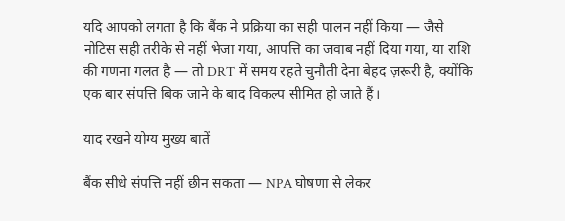यदि आपको लगता है कि बैंक ने प्रक्रिया का सही पालन नहीं किया — जैसे नोटिस सही तरीके से नहीं भेजा गया, आपत्ति का जवाब नहीं दिया गया, या राशि की गणना गलत है — तो DRT में समय रहते चुनौती देना बेहद ज़रूरी है, क्योंकि एक बार संपत्ति बिक जाने के बाद विकल्प सीमित हो जाते हैं।

याद रखने योग्य मुख्य बातें

बैंक सीधे संपत्ति नहीं छीन सकता — NPA घोषणा से लेकर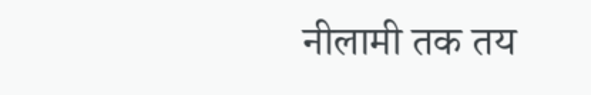नीलामी तक तय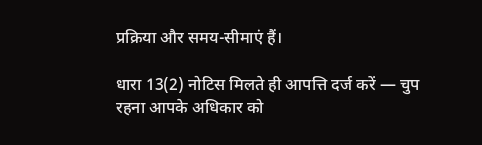प्रक्रिया और समय-सीमाएं हैं।

धारा 13(2) नोटिस मिलते ही आपत्ति दर्ज करें — चुप रहना आपके अधिकार को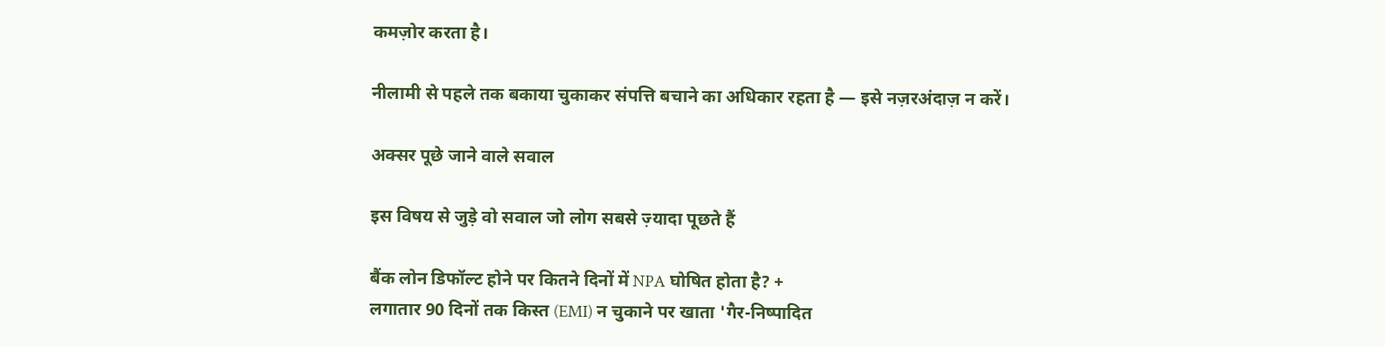कमज़ोर करता है।

नीलामी से पहले तक बकाया चुकाकर संपत्ति बचाने का अधिकार रहता है — इसे नज़रअंदाज़ न करें।

अक्सर पूछे जाने वाले सवाल

इस विषय से जुड़े वो सवाल जो लोग सबसे ज़्यादा पूछते हैं

बैंक लोन डिफॉल्ट होने पर कितने दिनों में NPA घोषित होता है? +
लगातार 90 दिनों तक किस्त (EMI) न चुकाने पर खाता 'गैर-निष्पादित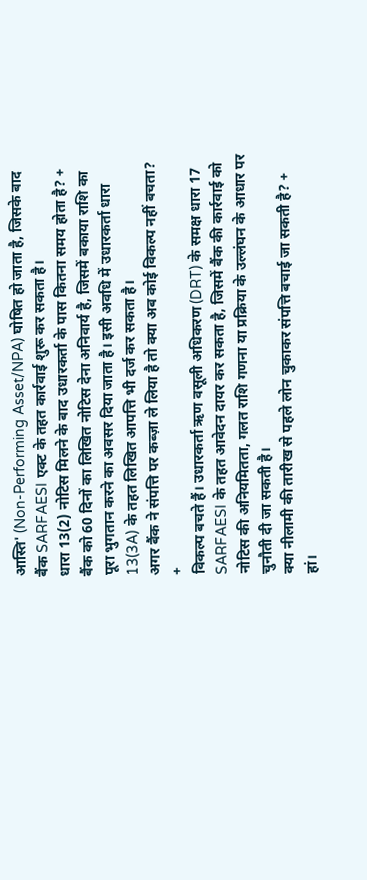आस्ति' (Non-Performing Asset/NPA) घोषित हो जाता है, जिसके बाद बैंक SARFAESI एक्ट के तहत कार्रवाई शुरू कर सकता है।
धारा 13(2) नोटिस मिलने के बाद उधारकर्ता के पास कितना समय होता है? +
बैंक को 60 दिनों का लिखित नोटिस देना अनिवार्य है, जिसमें बकाया राशि का पूरा भुगतान करने का अवसर दिया जाता है। इसी अवधि में उधारकर्ता धारा 13(3A) के तहत लिखित आपत्ति भी दर्ज कर सकता है।
अगर बैंक ने संपत्ति पर कब्ज़ा ले लिया है तो क्या अब कोई विकल्प नहीं बचता? +
विकल्प बचते हैं। उधारकर्ता ऋण वसूली अधिकरण (DRT) के समक्ष धारा 17 SARFAESI के तहत आवेदन दायर कर सकता है, जिसमें बैंक की कार्रवाई को नोटिस की अनियमितता, गलत राशि गणना या प्रक्रिया के उल्लंघन के आधार पर चुनौती दी जा सकती है।
क्या नीलामी की तारीख से पहले लोन चुकाकर संपत्ति बचाई जा सकती है? +
हां।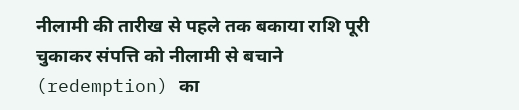नीलामी की तारीख से पहले तक बकाया राशि पूरी चुकाकर संपत्ति को नीलामी से बचाने (redemption) का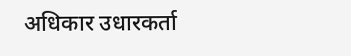अधिकार उधारकर्ता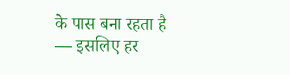के पास बना रहता है — इसलिए हर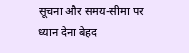सूचना और समय-सीमा पर ध्यान देना बेहद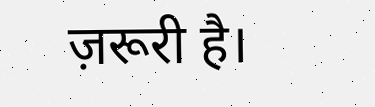ज़रूरी है।